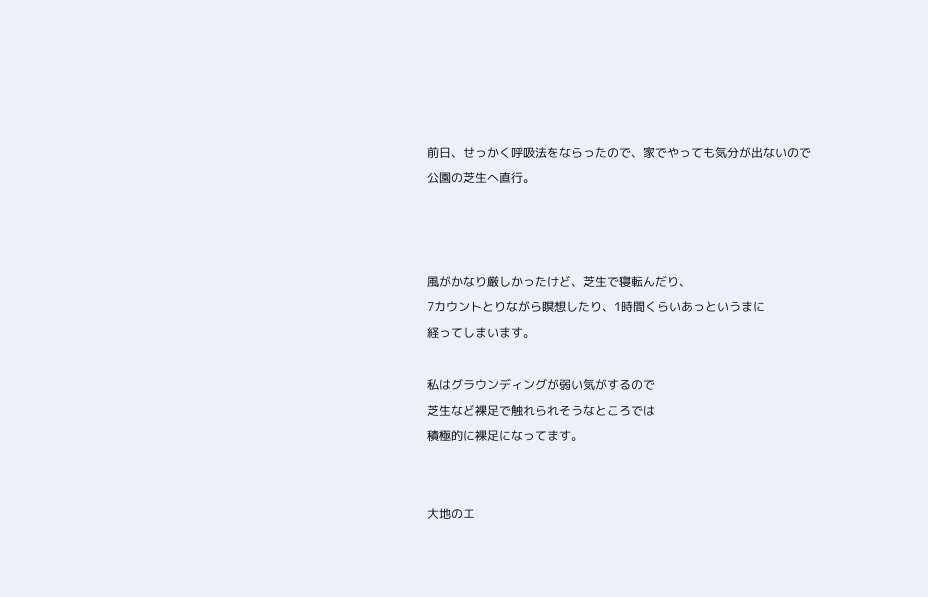前日、せっかく呼吸法をならったので、家でやっても気分が出ないので
公園の芝生へ直行。



風がかなり厳しかったけど、芝生で寝転んだり、
7カウントとりながら瞑想したり、1時間くらいあっというまに
経ってしまいます。

私はグラウンディングが弱い気がするので
芝生など裸足で触れられそうなところでは
積極的に裸足になってます。


大地のエ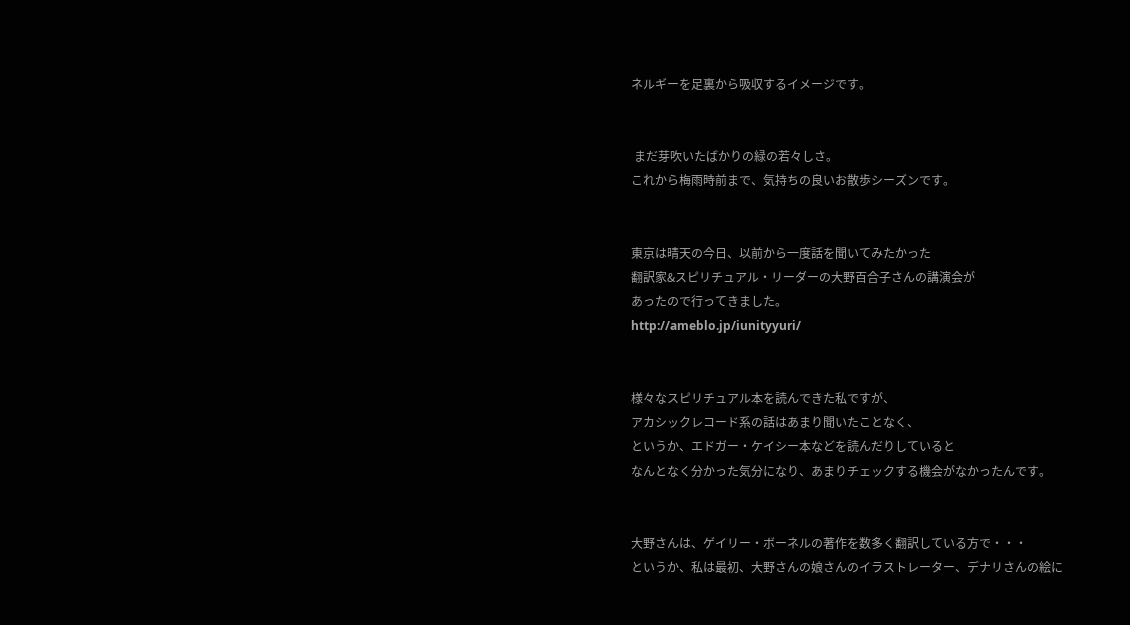ネルギーを足裏から吸収するイメージです。


 まだ芽吹いたばかりの緑の若々しさ。
これから梅雨時前まで、気持ちの良いお散歩シーズンです。


東京は晴天の今日、以前から一度話を聞いてみたかった
翻訳家&スピリチュアル・リーダーの大野百合子さんの講演会が
あったので行ってきました。
http://ameblo.jp/iunityyuri/


様々なスピリチュアル本を読んできた私ですが、
アカシックレコード系の話はあまり聞いたことなく、
というか、エドガー・ケイシー本などを読んだりしていると
なんとなく分かった気分になり、あまりチェックする機会がなかったんです。


大野さんは、ゲイリー・ボーネルの著作を数多く翻訳している方で・・・
というか、私は最初、大野さんの娘さんのイラストレーター、デナリさんの絵に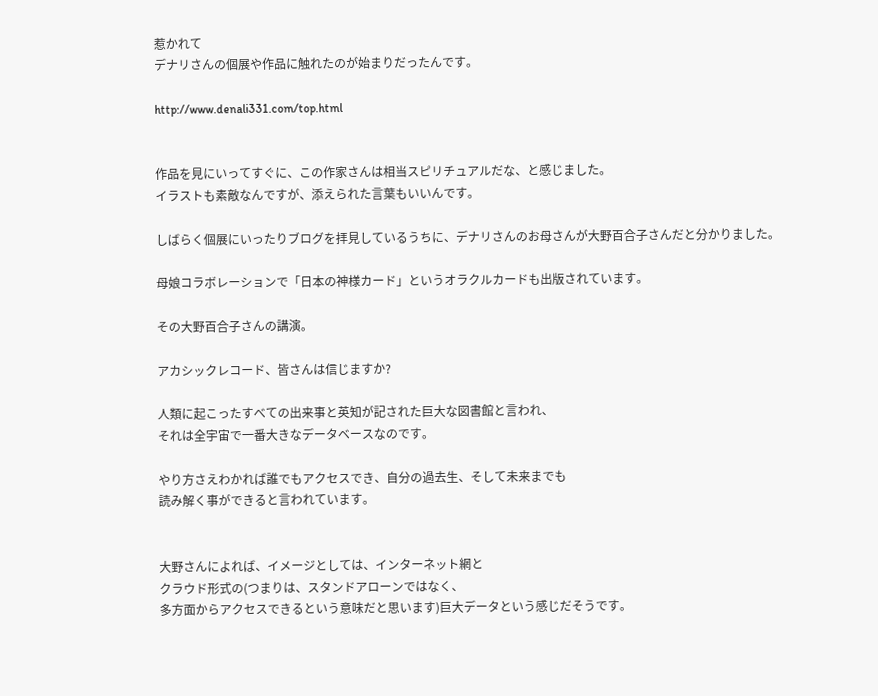惹かれて
デナリさんの個展や作品に触れたのが始まりだったんです。

http://www.denali331.com/top.html


作品を見にいってすぐに、この作家さんは相当スピリチュアルだな、と感じました。
イラストも素敵なんですが、添えられた言葉もいいんです。

しばらく個展にいったりブログを拝見しているうちに、デナリさんのお母さんが大野百合子さんだと分かりました。

母娘コラボレーションで「日本の神様カード」というオラクルカードも出版されています。

その大野百合子さんの講演。

アカシックレコード、皆さんは信じますか?

人類に起こったすべての出来事と英知が記された巨大な図書館と言われ、
それは全宇宙で一番大きなデータベースなのです。

やり方さえわかれば誰でもアクセスでき、自分の過去生、そして未来までも
読み解く事ができると言われています。


大野さんによれば、イメージとしては、インターネット網と
クラウド形式の(つまりは、スタンドアローンではなく、
多方面からアクセスできるという意味だと思います)巨大データという感じだそうです。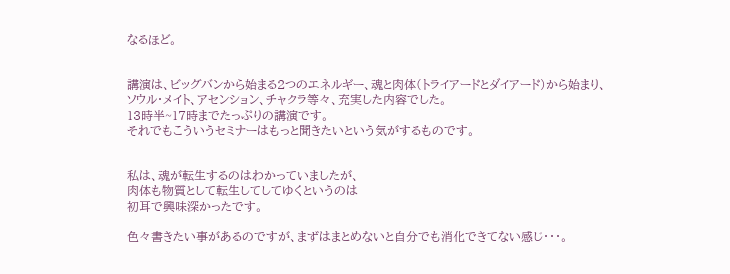なるほど。


講演は、ビッグバンから始まる2つのエネルギー、魂と肉体(トライアードとダイアード)から始まり、
ソウル・メイト、アセンション、チャクラ等々、充実した内容でした。
13時半~17時までたっぷりの講演です。
それでもこういうセミナーはもっと聞きたいという気がするものです。


私は、魂が転生するのはわかっていましたが、
肉体も物質として転生してしてゆくというのは
初耳で興味深かったです。

色々書きたい事があるのですが、まずはまとめないと自分でも消化できてない感じ・・・。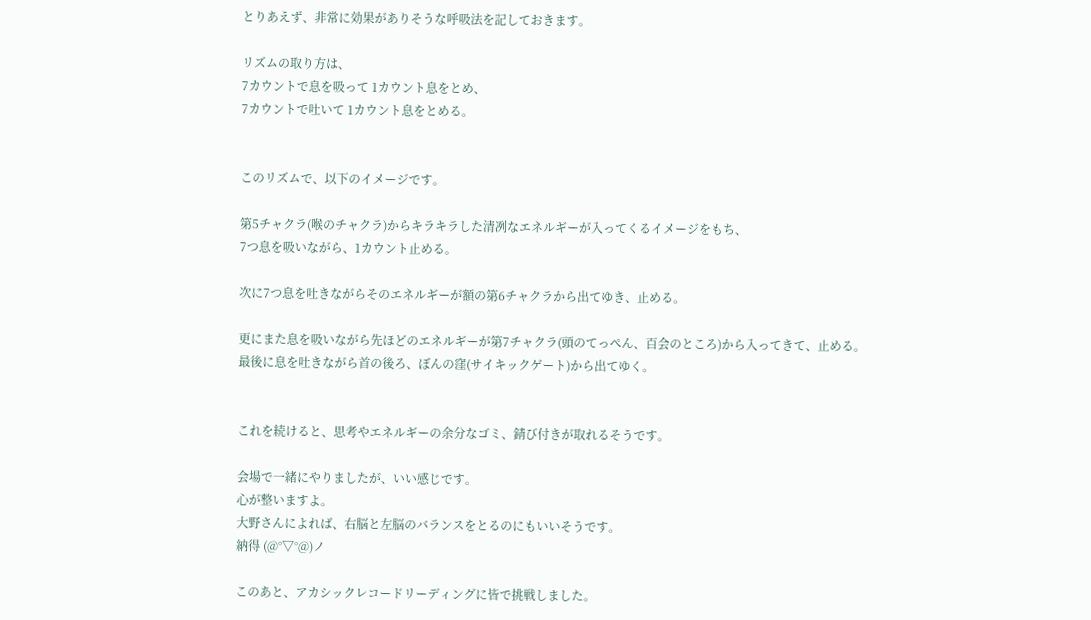とりあえず、非常に効果がありそうな呼吸法を記しておきます。

リズムの取り方は、
7カウントで息を吸って 1カウント息をとめ、
7カウントで吐いて 1カウント息をとめる。


このリズムで、以下のイメージです。

第5チャクラ(喉のチャクラ)からキラキラした清冽なエネルギーが入ってくるイメージをもち、
7つ息を吸いながら、1カウント止める。

次に7つ息を吐きながらそのエネルギーが額の第6チャクラから出てゆき、止める。

更にまた息を吸いながら先ほどのエネルギーが第7チャクラ(頭のてっぺん、百会のところ)から入ってきて、止める。
最後に息を吐きながら首の後ろ、ぼんの窪(サイキックゲート)から出てゆく。


これを続けると、思考やエネルギーの余分なゴミ、錆び付きが取れるそうです。

会場で一緒にやりましたが、いい感じです。
心が整いますよ。
大野さんによれば、右脳と左脳のバランスをとるのにもいいそうです。
納得 (@°▽°@)ノ

このあと、アカシックレコードリーディングに皆で挑戦しました。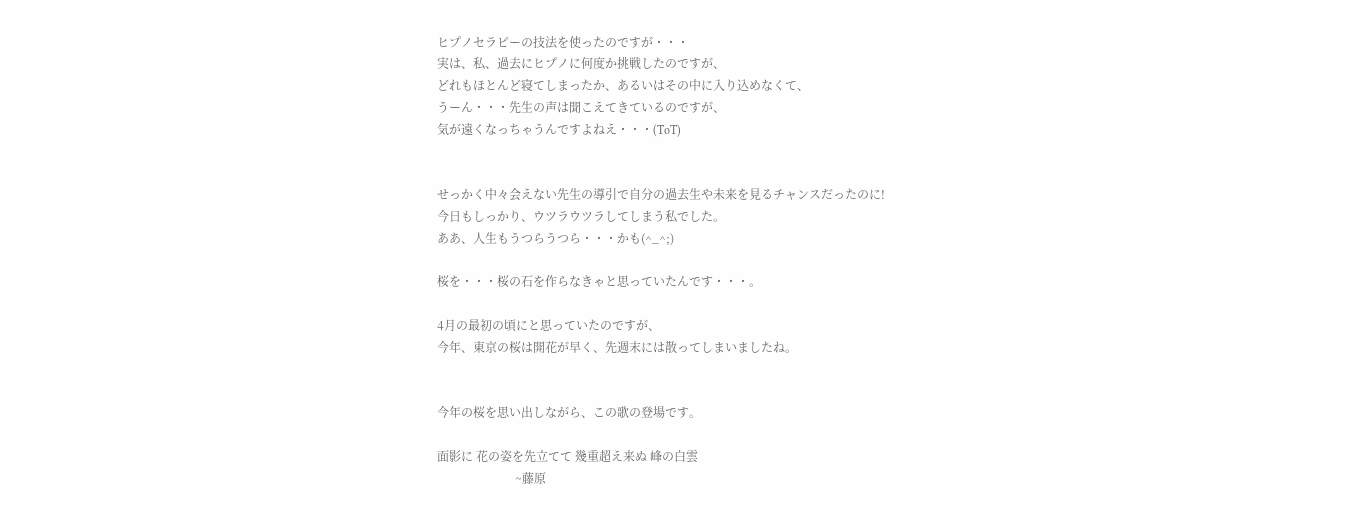ヒプノセラピーの技法を使ったのですが・・・
実は、私、過去にヒプノに何度か挑戦したのですが、
どれもほとんど寝てしまったか、あるいはその中に入り込めなくて、
うーん・・・先生の声は聞こえてきているのですが、
気が遠くなっちゃうんですよねえ・・・(ToT)


せっかく中々会えない先生の導引で自分の過去生や未来を見るチャンスだったのに!
今日もしっかり、ウツラウツラしてしまう私でした。
ああ、人生もうつらうつら・・・かも(^_^;)

桜を・・・桜の石を作らなきゃと思っていたんです・・・。

4月の最初の頃にと思っていたのですが、
今年、東京の桜は開花が早く、先週末には散ってしまいましたね。


今年の桜を思い出しながら、この歌の登場です。

面影に 花の姿を先立てて 幾重超え来ぬ 峰の白雲
                          ~藤原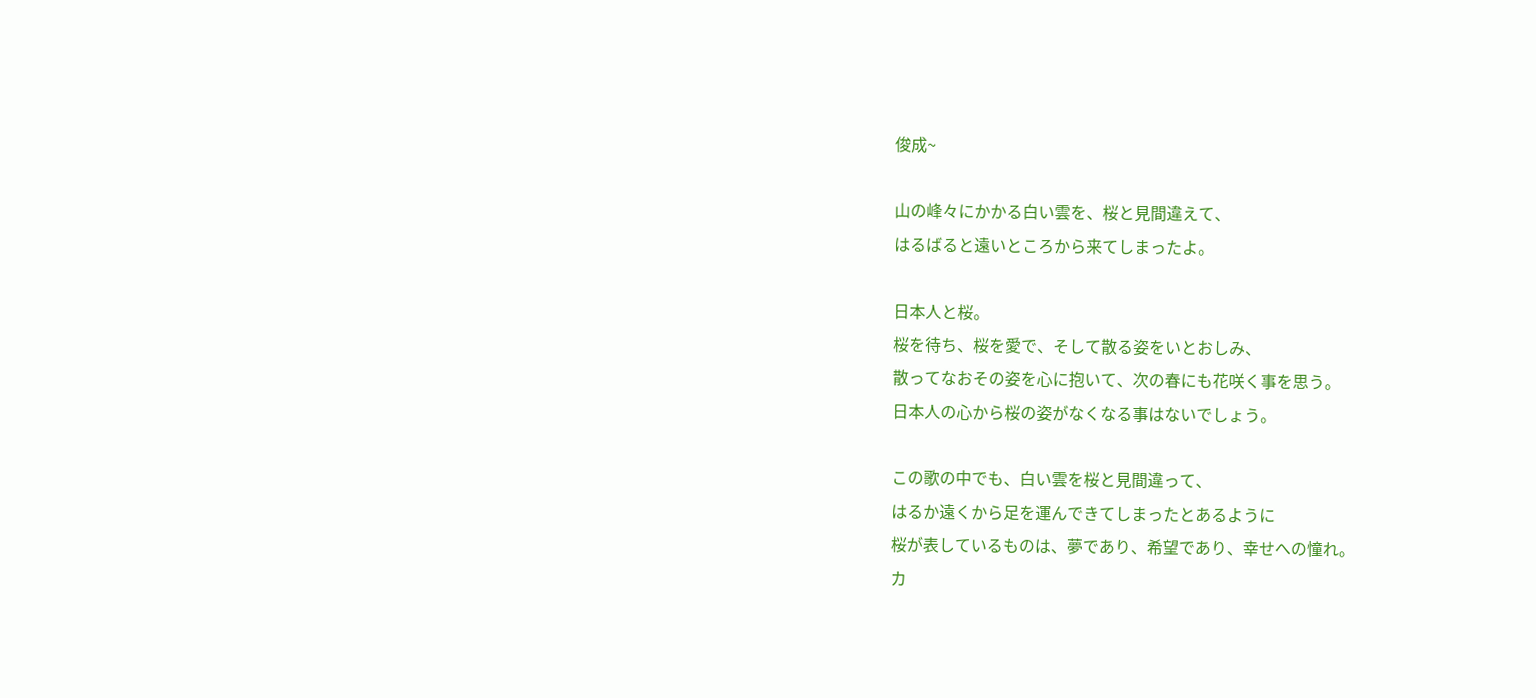俊成~

山の峰々にかかる白い雲を、桜と見間違えて、
はるばると遠いところから来てしまったよ。

日本人と桜。
桜を待ち、桜を愛で、そして散る姿をいとおしみ、
散ってなおその姿を心に抱いて、次の春にも花咲く事を思う。
日本人の心から桜の姿がなくなる事はないでしょう。

この歌の中でも、白い雲を桜と見間違って、
はるか遠くから足を運んできてしまったとあるように
桜が表しているものは、夢であり、希望であり、幸せへの憧れ。
カ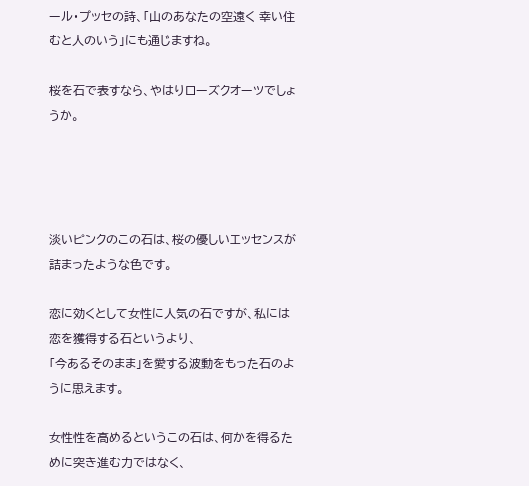ール・プッセの詩、「山のあなたの空遠く 幸い住むと人のいう」にも通じますね。

桜を石で表すなら、やはりローズクオーツでしょうか。




淡いピンクのこの石は、桜の優しいエッセンスが詰まったような色です。

恋に効くとして女性に人気の石ですが、私には恋を獲得する石というより、
「今あるそのまま」を愛する波動をもった石のように思えます。

女性性を高めるというこの石は、何かを得るために突き進む力ではなく、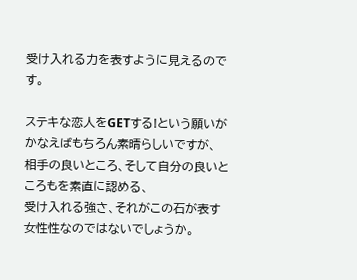受け入れる力を表すように見えるのです。

ステキな恋人をGETする!という願いがかなえばもちろん素晴らしいですが、
相手の良いところ、そして自分の良いところもを素直に認める、
受け入れる強さ、それがこの石が表す女性性なのではないでしょうか。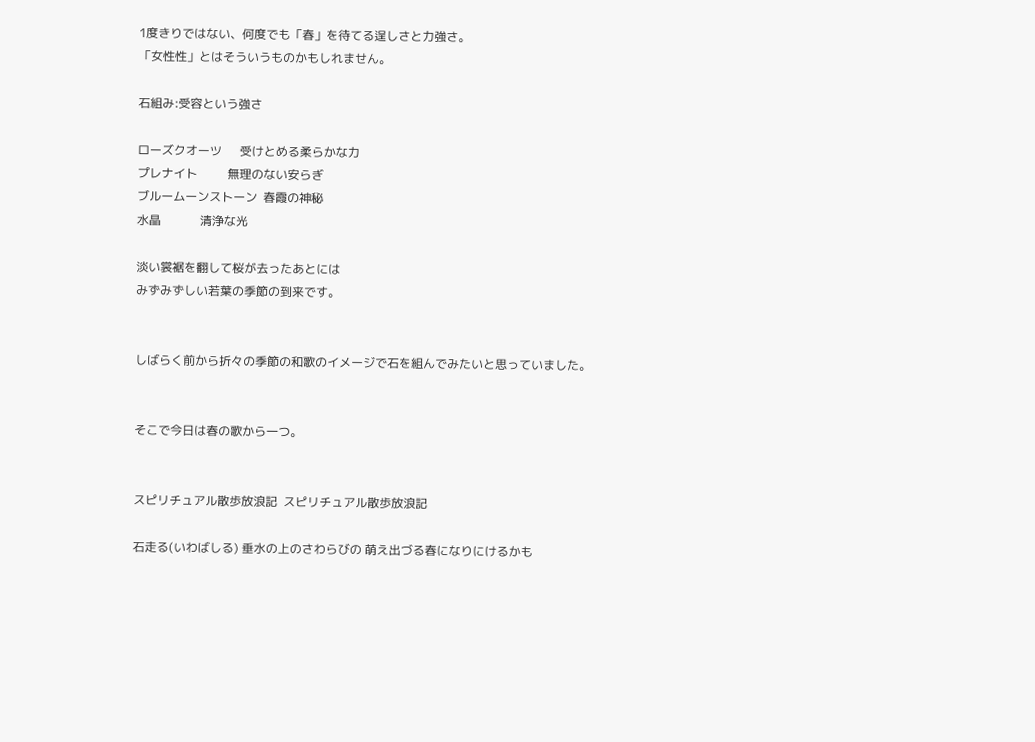1度きりではない、何度でも「春」を待てる逞しさと力強さ。
「女性性」とはそういうものかもしれません。

石組み:受容という強さ

ローズクオーツ      受けとめる柔らかな力
プレナイト          無理のない安らぎ
ブルームーンストーン  春霞の神秘
水晶             清浄な光

淡い裳裾を翻して桜が去ったあとには
みずみずしい若葉の季節の到来です。


しばらく前から折々の季節の和歌のイメージで石を組んでみたいと思っていました。


そこで今日は春の歌から一つ。


スピリチュアル散歩放浪記  スピリチュアル散歩放浪記

石走る(いわばしる) 垂水の上のさわらびの 萌え出づる春になりにけるかも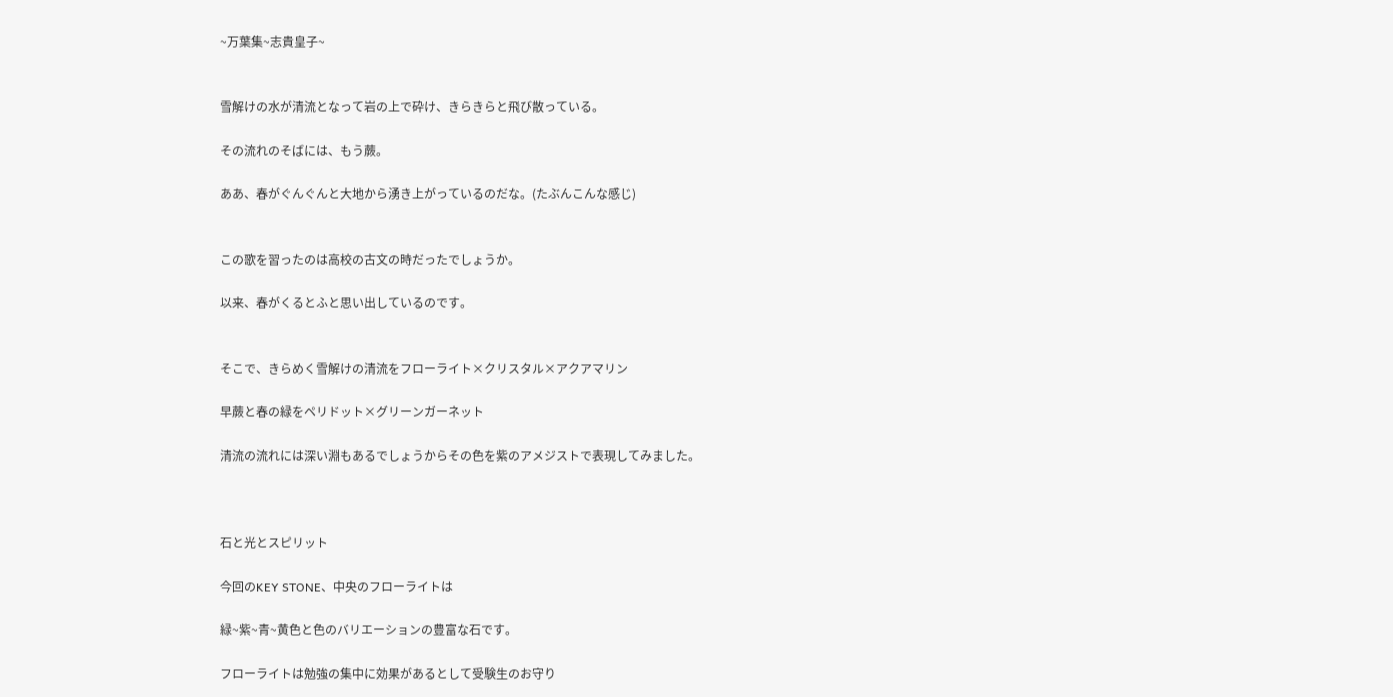~万葉集~志貴皇子~


雪解けの水が清流となって岩の上で砕け、きらきらと飛び散っている。

その流れのそばには、もう蕨。

ああ、春がぐんぐんと大地から湧き上がっているのだな。(たぶんこんな感じ)


この歌を習ったのは高校の古文の時だったでしょうか。

以来、春がくるとふと思い出しているのです。


そこで、きらめく雪解けの清流をフローライト×クリスタル×アクアマリン

早蕨と春の緑をペリドット×グリーンガーネット

清流の流れには深い淵もあるでしょうからその色を紫のアメジストで表現してみました。



石と光とスピリット

今回のKEY STONE、中央のフローライトは

緑~紫~青~黄色と色のバリエーションの豊富な石です。

フローライトは勉強の集中に効果があるとして受験生のお守り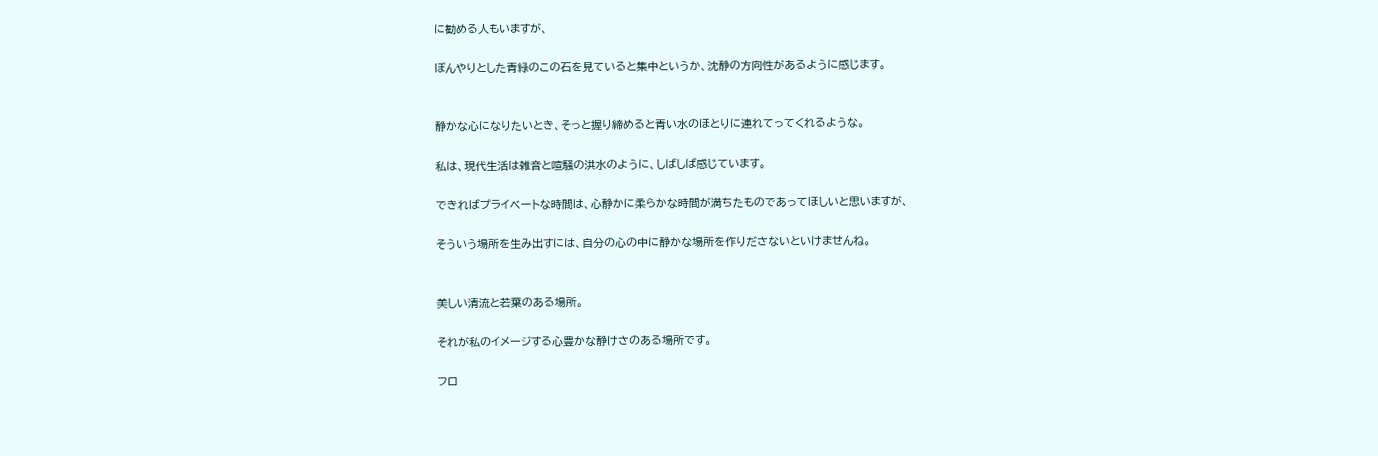に勧める人もいますが、

ぼんやりとした青緑のこの石を見ていると集中というか、沈静の方向性があるように感じます。


静かな心になりたいとき、そっと握り締めると青い水のほとりに連れてってくれるような。

私は、現代生活は雑音と喧騒の洪水のように、しばしば感じています。

できればプライベートな時間は、心静かに柔らかな時間が満ちたものであってほしいと思いますが、

そういう場所を生み出すには、自分の心の中に静かな場所を作りださないといけませんね。


美しい清流と若葉のある場所。

それが私のイメージする心豊かな静けさのある場所です。

フロ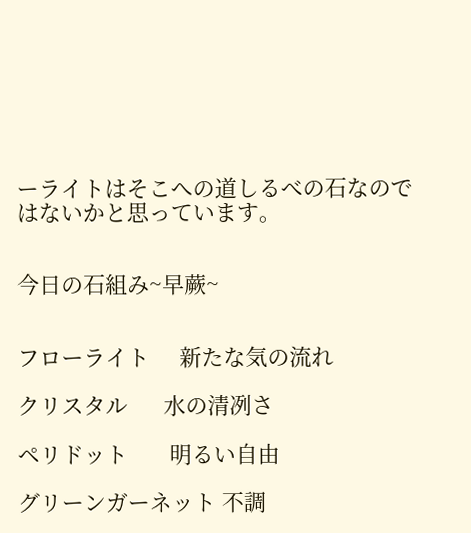ーライトはそこへの道しるべの石なのではないかと思っています。


今日の石組み~早蕨~


フローライト     新たな気の流れ

クリスタル      水の清冽さ

ペリドット       明るい自由

グリーンガーネット 不調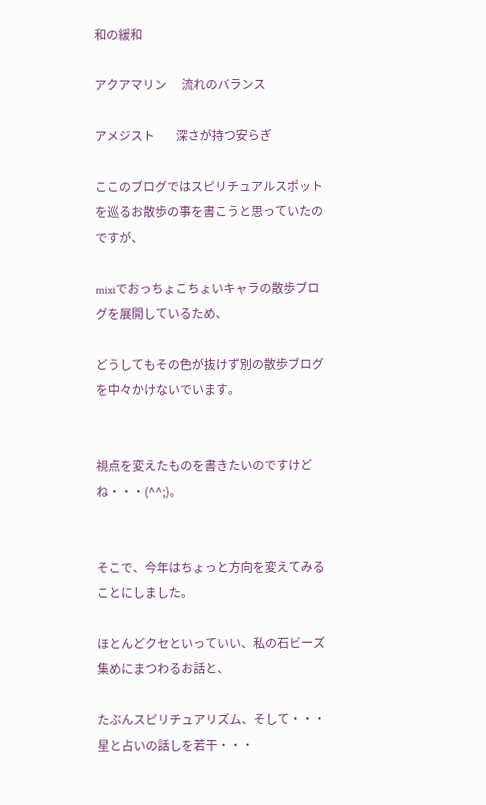和の緩和

アクアマリン     流れのバランス

アメジスト       深さが持つ安らぎ

ここのブログではスピリチュアルスポットを巡るお散歩の事を書こうと思っていたのですが、

mixiでおっちょこちょいキャラの散歩ブログを展開しているため、

どうしてもその色が抜けず別の散歩ブログを中々かけないでいます。


視点を変えたものを書きたいのですけどね・・・(^^;)。


そこで、今年はちょっと方向を変えてみることにしました。

ほとんどクセといっていい、私の石ビーズ集めにまつわるお話と、

たぶんスピリチュアリズム、そして・・・星と占いの話しを若干・・・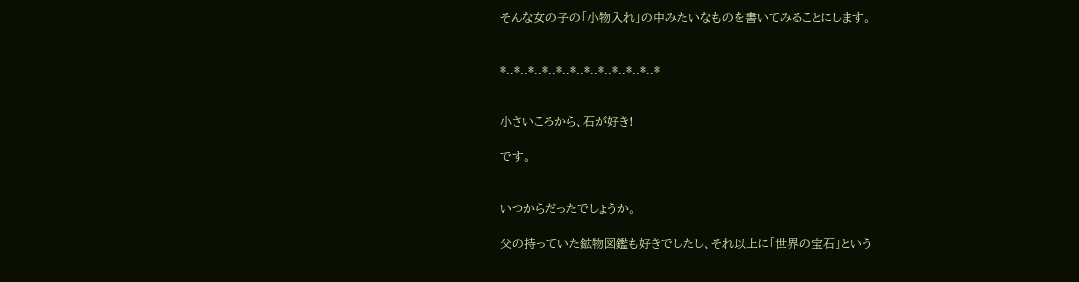そんな女の子の「小物入れ」の中みたいなものを書いてみることにします。


*..*..*..*..*..*..*..*..*..*..*..*


小さいころから、石が好き!

です。


いつからだったでしょうか。

父の持っていた鉱物図鑑も好きでしたし、それ以上に「世界の宝石」という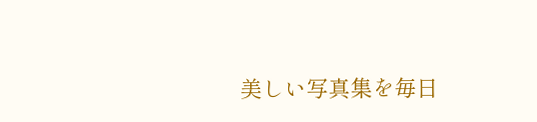美しい写真集を毎日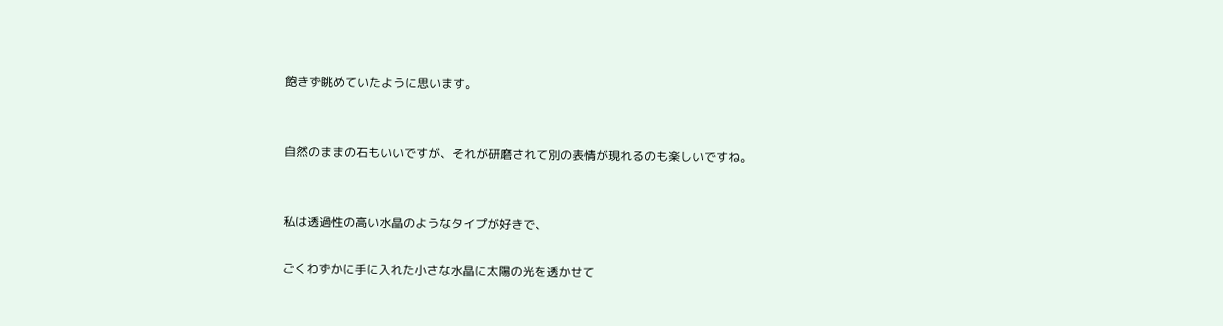飽きず眺めていたように思います。


自然のままの石もいいですが、それが研磨されて別の表情が現れるのも楽しいですね。


私は透過性の高い水晶のようなタイプが好きで、

ごくわずかに手に入れた小さな水晶に太陽の光を透かせて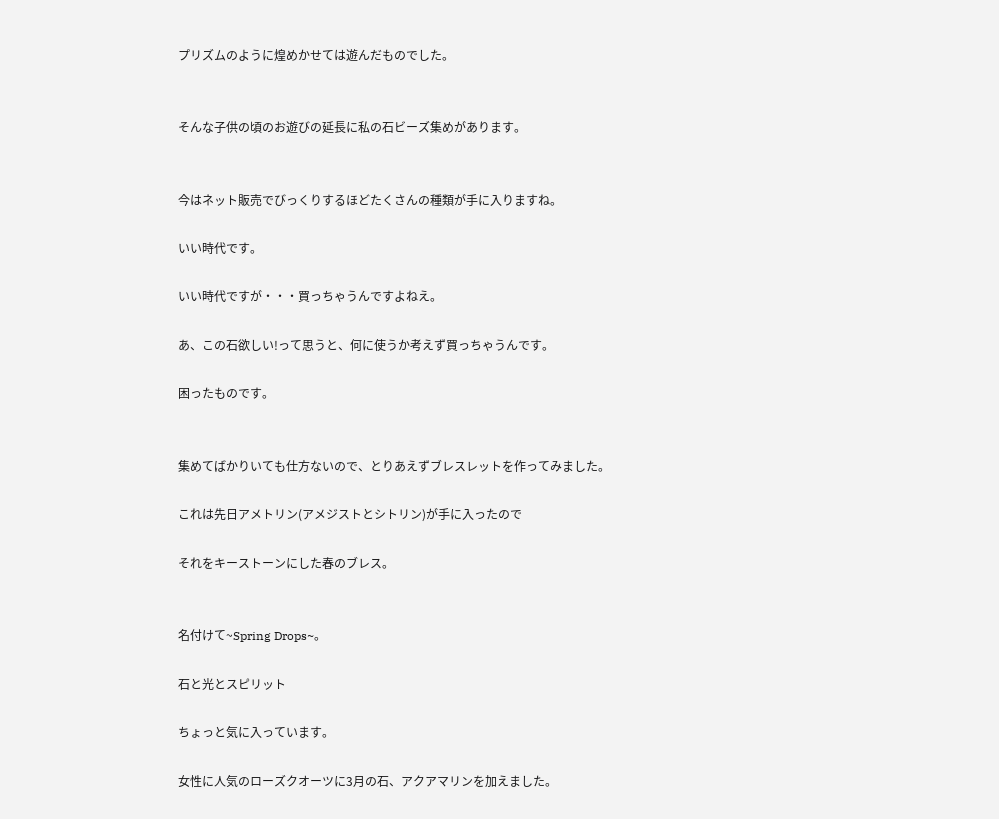プリズムのように煌めかせては遊んだものでした。


そんな子供の頃のお遊びの延長に私の石ビーズ集めがあります。


今はネット販売でびっくりするほどたくさんの種類が手に入りますね。

いい時代です。

いい時代ですが・・・買っちゃうんですよねえ。

あ、この石欲しい!って思うと、何に使うか考えず買っちゃうんです。

困ったものです。


集めてばかりいても仕方ないので、とりあえずブレスレットを作ってみました。

これは先日アメトリン(アメジストとシトリン)が手に入ったので

それをキーストーンにした春のブレス。


名付けて~Spring Drops~。

石と光とスピリット

ちょっと気に入っています。

女性に人気のローズクオーツに3月の石、アクアマリンを加えました。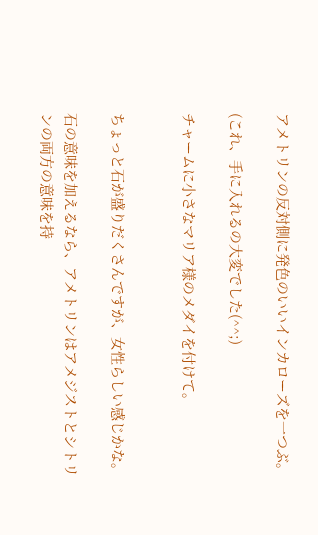アメトリンの反対側に発色のいいインカローズを一つぶ。

(これ、手に入れるの大変でした(^^;)

チャームに小さなマリア様のメダイを付けて。


ちょっと石が盛りだくさんですが、女性らしい感じかな。

石の意味を加えるなら、アメトリンはアメジストとシトリンの両方の意味を持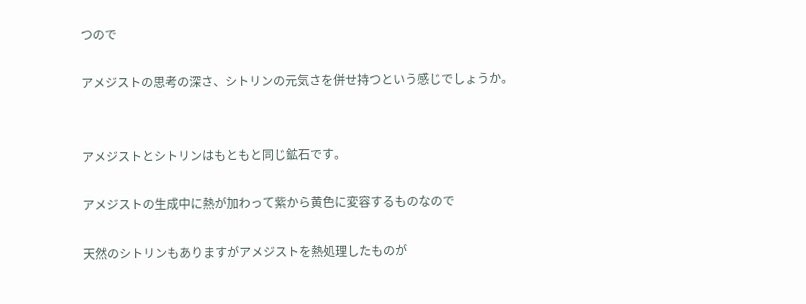つので

アメジストの思考の深さ、シトリンの元気さを併せ持つという感じでしょうか。


アメジストとシトリンはもともと同じ鉱石です。

アメジストの生成中に熱が加わって紫から黄色に変容するものなので

天然のシトリンもありますがアメジストを熱処理したものが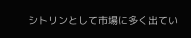シトリンとして市場に多く出てい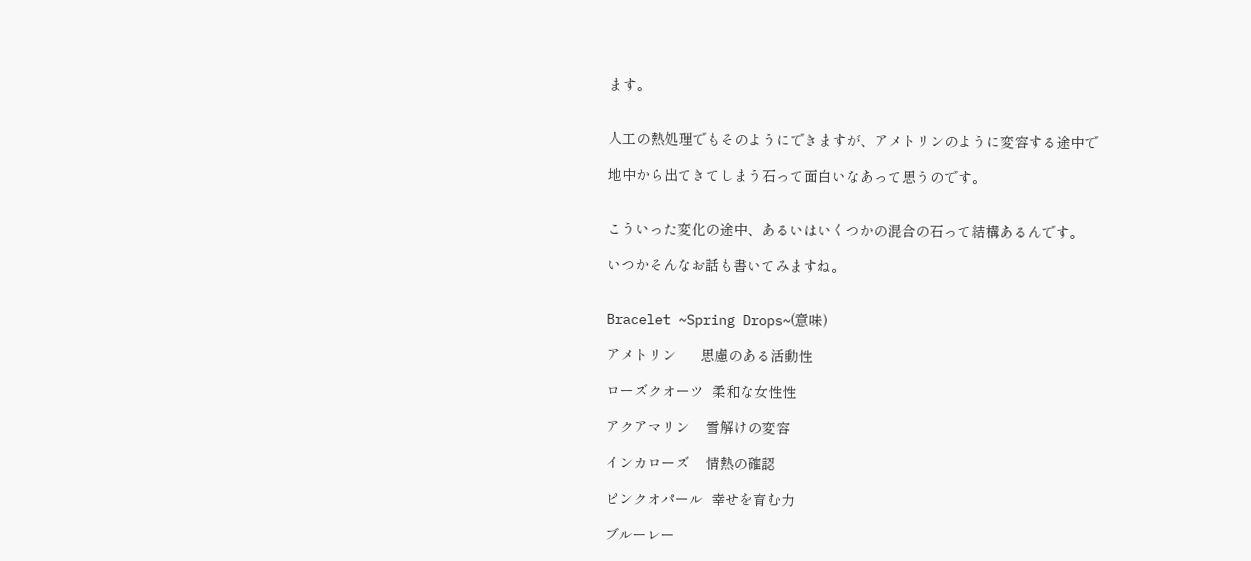ます。


人工の熱処理でもそのようにできますが、アメトリンのように変容する途中で

地中から出てきてしまう石って面白いなあって思うのです。


こういった変化の途中、あるいはいくつかの混合の石って結構あるんです。

いつかそんなお話も書いてみますね。


Bracelet ~Spring Drops~(意味)

アメトリン      思慮のある活動性

ローズクオーツ  柔和な女性性

アクアマリン    雪解けの変容

インカローズ    情熱の確認

ピンクオパール  幸せを育む力

ブルーレー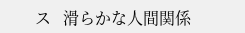ス   滑らかな人間関係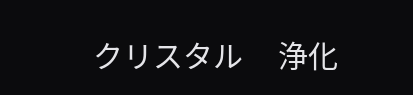クリスタル     浄化